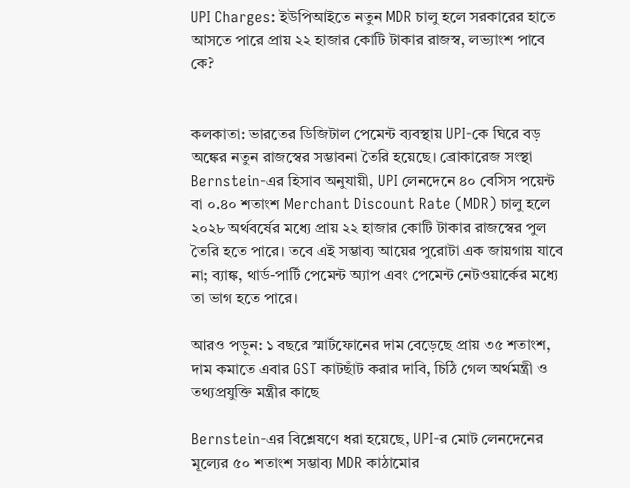UPI Charges: ইউপিআইতে নতুন MDR চালু হলে সরকারের হাতে আসতে পারে প্রায় ২২ হাজার কোটি টাকার রাজস্ব, লভ্যাংশ পাবে কে?


কলকাতা: ভারতের ডিজিটাল পেমেন্ট ব্যবস্থায় UPI-কে ঘিরে বড় অঙ্কের নতুন রাজস্বের সম্ভাবনা তৈরি হয়েছে। ব্রোকারেজ সংস্থা Bernstein-এর হিসাব অনুযায়ী, UPI লেনদেনে ৪০ বেসিস পয়েন্ট বা ০.৪০ শতাংশ Merchant Discount Rate (MDR) চালু হলে ২০২৮ অর্থবর্ষের মধ্যে প্রায় ২২ হাজার কোটি টাকার রাজস্বের পুল তৈরি হতে পারে। তবে এই সম্ভাব্য আয়ের পুরোটা এক জায়গায় যাবে না; ব্যাঙ্ক, থার্ড-পার্টি পেমেন্ট অ্যাপ এবং পেমেন্ট নেটওয়ার্কের মধ্যে তা ভাগ হতে পারে।

আরও পড়ুন: ১ বছরে স্মার্টফোনের দাম বেড়েছে প্রায় ৩৫ শতাংশ, দাম কমাতে এবার GST কাটছাঁট করার দাবি, চিঠি গেল অর্থমন্ত্রী ও তথ্যপ্রযুক্তি মন্ত্রীর কাছে

Bernstein-এর বিশ্লেষণে ধরা হয়েছে, UPI-র মোট লেনদেনের মূল্যের ৫০ শতাংশ সম্ভাব্য MDR কাঠামোর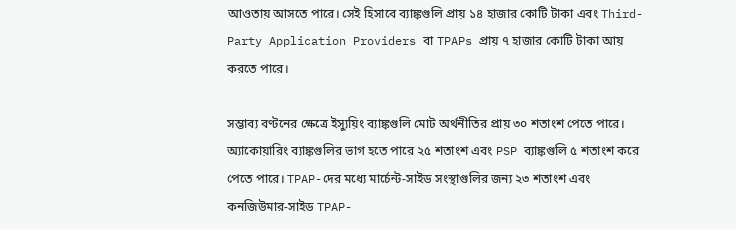আওতায় আসতে পারে। সেই হিসাবে ব্যাঙ্কগুলি প্রায় ১৪ হাজার কোটি টাকা এবং Third-Party Application Providers বা TPAPs প্রায় ৭ হাজার কোটি টাকা আয় করতে পারে।

সম্ভাব্য বণ্টনের ক্ষেত্রে ইস্যুয়িং ব্যাঙ্কগুলি মোট অর্থনীতির প্রায় ৩০ শতাংশ পেতে পারে। অ্যাকোয়ারিং ব্যাঙ্কগুলির ভাগ হতে পারে ২৫ শতাংশ এবং PSP ব্যাঙ্কগুলি ৫ শতাংশ করে পেতে পারে। TPAP-দের মধ্যে মার্চেন্ট-সাইড সংস্থাগুলির জন্য ২৩ শতাংশ এবং কনজিউমার-সাইড TPAP-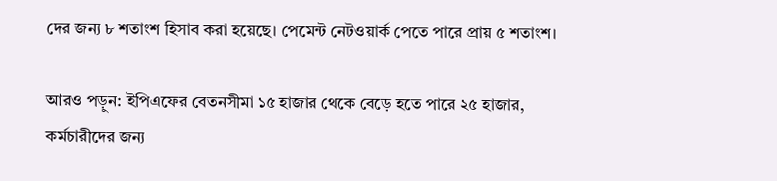দের জন্য ৮ শতাংশ হিসাব করা হয়েছে। পেমেন্ট নেটওয়ার্ক পেতে পারে প্রায় ৫ শতাংশ।

আরও পড়ুন: ইপিএফের বেতনসীমা ১৫ হাজার থেকে বেড়ে হতে পারে ২৫ হাজার, কর্মচারীদের জন্য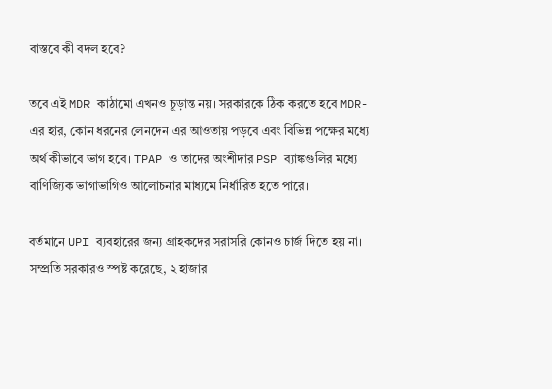বাস্তবে কী বদল হবে?

তবে এই MDR কাঠামো এখনও চূড়ান্ত নয়। সরকারকে ঠিক করতে হবে MDR-এর হার, কোন ধরনের লেনদেন এর আওতায় পড়বে এবং বিভিন্ন পক্ষের মধ্যে অর্থ কীভাবে ভাগ হবে। TPAP ও তাদের অংশীদার PSP ব্যাঙ্কগুলির মধ্যে বাণিজ্যিক ভাগাভাগিও আলোচনার মাধ্যমে নির্ধারিত হতে পারে।

বর্তমানে UPI ব্যবহারের জন্য গ্রাহকদের সরাসরি কোনও চার্জ দিতে হয় না। সম্প্রতি সরকারও স্পষ্ট করেছে, ২ হাজার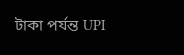টাকা পর্যন্ত UPI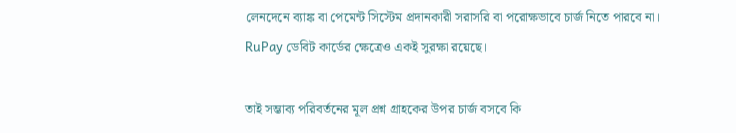লেনদেনে ব্যাঙ্ক বা পেমেন্ট সিস্টেম প্রদানকারী সরাসরি বা পরোক্ষভাবে চার্জ নিতে পারবে না। RuPay ডেবিট কার্ডের ক্ষেত্রেও একই সুরক্ষা রয়েছে।

তাই সম্ভাব্য পরিবর্তনের মূল প্রশ্ন গ্রাহকের উপর চার্জ বসবে কি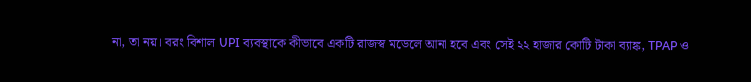না, তা নয়। বরং বিশাল UPI ব্যবস্থাকে কীভাবে একটি রাজস্ব মডেলে আনা হবে এবং সেই ২২ হাজার কোটি টাকা ব্যাঙ্ক, TPAP ও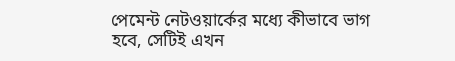পেমেন্ট নেটওয়ার্কের মধ্যে কীভাবে ভাগ হবে, সেটিই এখন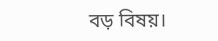বড় বিষয়।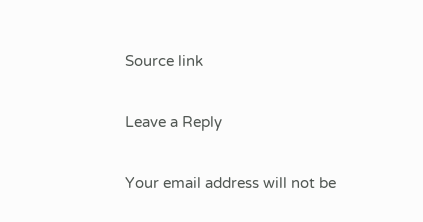Source link

Leave a Reply

Your email address will not be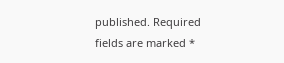published. Required fields are marked *